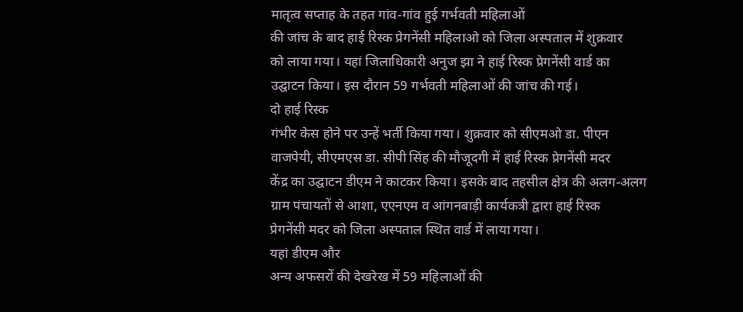मातृत्व सप्ताह के तहत गांव-गांव हुई गर्भवती महिलाओं
की जांच के बाद हाई रिस्क प्रेगनेंसी महिलाओ को जिला अस्पताल में शुक्रवार
को लाया गया। यहां जिलाधिकारी अनुज झा ने हाई रिस्क प्रेगनेंसी वार्ड का
उद्घाटन किया। इस दौरान 59 गर्भवती महिलाओं की जांच की गई।
दो हाई रिस्क
गंभीर केस होने पर उन्हें भर्ती किया गया। शुक्रवार को सीएमओ डा. पीएन
वाजपेयी, सीएमएस डा. सीपी सिंह की मौजूदगी में हाई रिस्क प्रेगनेंसी मदर
केंद्र का उद्घाटन डीएम ने काटकर किया। इसके बाद तहसील क्षेत्र की अलग-अलग
ग्राम पंचायतों से आशा, एएनएम व आंगनबाड़ी कार्यकत्री द्वारा हाई रिस्क
प्रेगनेंसी मदर को जिला अस्पताल स्थित वार्ड में लाया गया।
यहां डीएम और
अन्य अफसरों की देखरेख में 59 महिलाओं की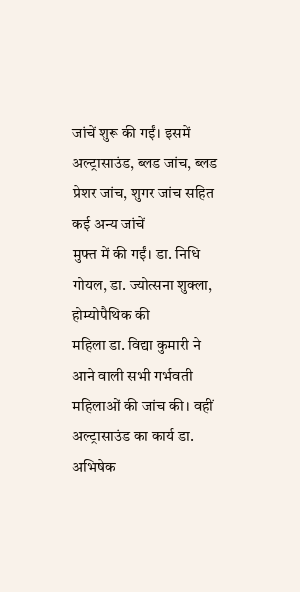जांचें शुरू की गईं। इसमें
अल्ट्रासाउंड, ब्लड जांच, ब्लड प्रेशर जांच, शुगर जांच सहित कई अन्य जांचें
मुफ्त में की गईं। डा. निधि गोयल, डा. ज्योत्सना शुक्ला, होम्योपैथिक की
महिला डा. विद्या कुमारी ने आने वाली सभी गर्भवती महिलाओं की जांच की। वहीं
अल्ट्रासाउंड का कार्य डा. अभिषेक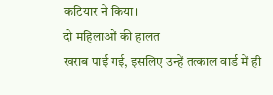कटियार ने किया।
दो महिलाओं की हालत
खराब पाई गई, इसलिए उन्हें तत्काल वार्ड में ही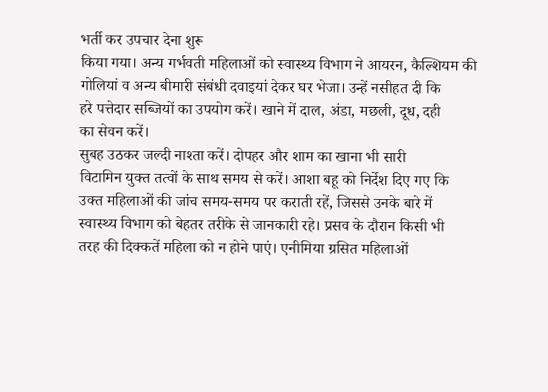भर्ती कर उपचार देना शुरू
किया गया। अन्य गर्भवती महिलाओं को स्वास्थ्य विभाग ने आयरन, कैल्शियम की
गोलियां व अन्य बीमारी संबंधी दवाइयां देकर घर भेजा। उन्हें नसीहत दी कि
हरे पत्तेदार सब्जियों का उपयोग करें। खाने में दाल, अंडा, मछली, दूध, दही
का सेवन करें।
सुबह उठकर जल्दी नाश्ता करें। दोपहर और शाम का खाना भी सारी
विटामिन युक्त तत्वों के साथ समय से करें। आशा बहू को निर्देश दिए गए कि
उक्त महिलाओं की जांच समय-समय पर कराती रहें, जिससे उनके बारे में
स्वास्थ्य विभाग को बेहतर तरीके से जानकारी रहे। प्रसव के दौरान किसी भी
तरह की दिक्कतें महिला को न होने पाएं। एनीमिया ग्रसित महिलाओं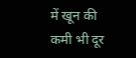में खून की
कमी भी दूर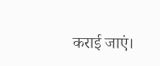कराई जाएं।